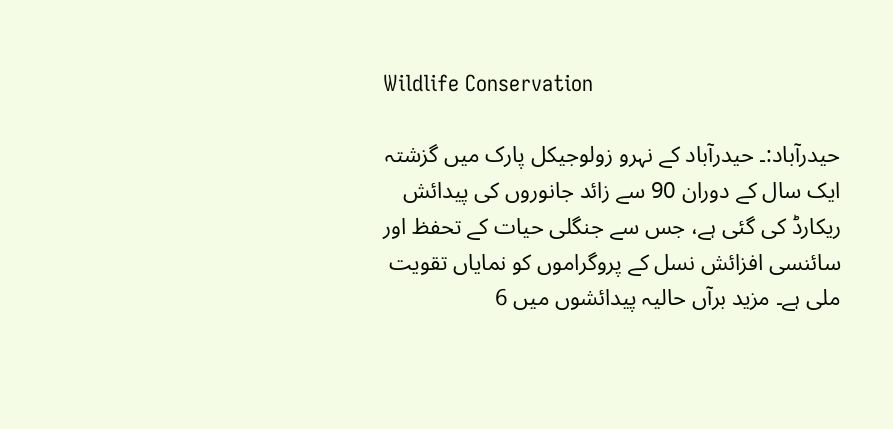Wildlife Conservation

حیدرآباد:۔ حیدرآباد کے نہرو زولوجیکل پارک میں گزشتہ ایک سال کے دوران 90 سے زائد جانوروں کی پیدائش ریکارڈ کی گئی ہے، جس سے جنگلی حیات کے تحفظ اور سائنسی افزائش نسل کے پروگراموں کو نمایاں تقویت ملی ہے۔ مزید برآں حالیہ پیدائشوں میں 6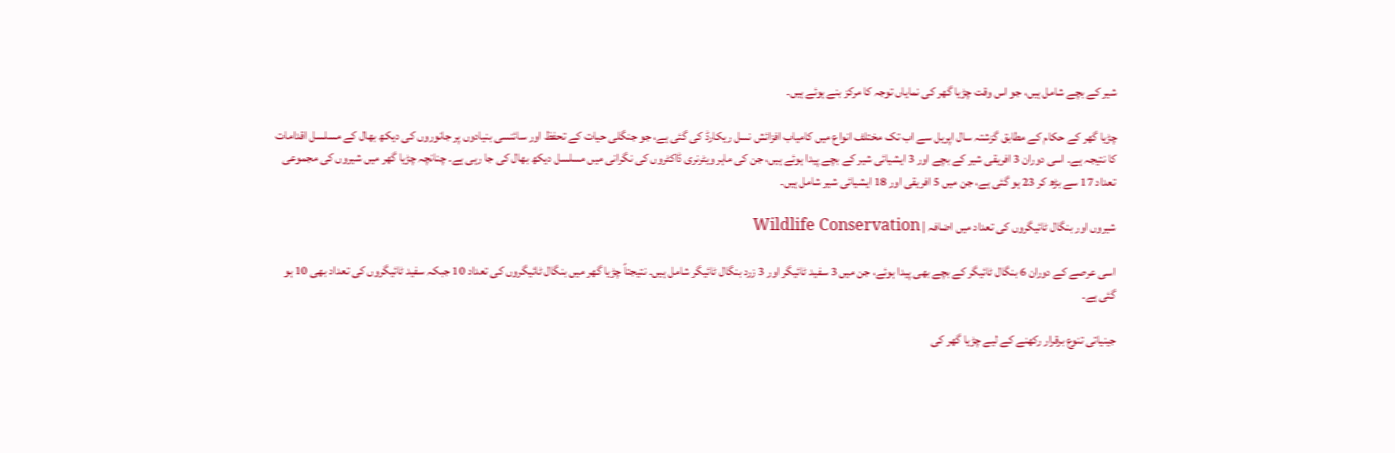شیر کے بچے شامل ہیں، جو اس وقت چڑیا گھر کی نمایاں توجہ کا مرکز بنے ہوئے ہیں۔

چڑیا گھر کے حکام کے مطابق گزشتہ سال اپریل سے اب تک مختلف انواع میں کامیاب افزائش نسل ریکارڈ کی گئی ہے، جو جنگلی حیات کے تحفظ اور سائنسی بنیادوں پر جانوروں کی دیکھ بھال کے مسلسل اقدامات کا نتیجہ ہے۔ اسی دوران 3 افریقی شیر کے بچے اور 3 ایشیائی شیر کے بچے پیدا ہوئے ہیں، جن کی ماہر ویٹرنری ڈاکٹروں کی نگرانی میں مسلسل دیکھ بھال کی جا رہی ہے۔ چنانچہ چڑیا گھر میں شیروں کی مجموعی تعداد 17 سے بڑھ کر 23 ہو گئی ہے، جن میں 5 افریقی اور 18 ایشیائی شیر شامل ہیں۔

شیروں اور بنگال ٹائیگروں کی تعداد میں اضافہ | Wildlife Conservation

اسی عرصے کے دوران 6 بنگال ٹائیگر کے بچے بھی پیدا ہوئے، جن میں 3 سفید ٹائیگر اور 3 زرد بنگال ٹائیگر شامل ہیں۔ نتیجتاً چڑیا گھر میں بنگال ٹائیگروں کی تعداد 10 جبکہ سفید ٹائیگروں کی تعداد بھی 10 ہو گئی ہے۔

جینیاتی تنوع برقرار رکھنے کے لیے چڑیا گھر کی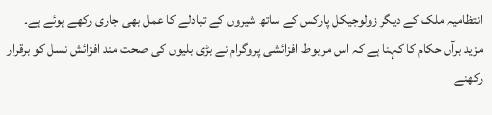انتظامیہ ملک کے دیگر زولوجیکل پارکس کے ساتھ شیروں کے تبادلے کا عمل بھی جاری رکھے ہوئے ہے۔ مزید برآں حکام کا کہنا ہے کہ اس مربوط افزائشی پروگرام نے بڑی بلیوں کی صحت مند افزائش نسل کو برقرار رکھنے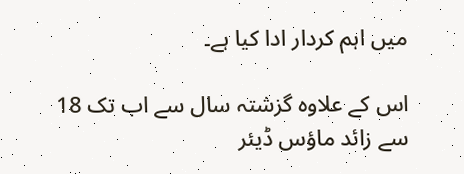میں اہم کردار ادا کیا ہے۔

اس کے علاوہ گزشتہ سال سے اب تک 18 سے زائد ماؤس ڈیئر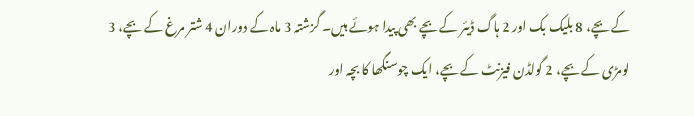کے بچے، 8 بلیک بک اور 2 ہاگ ڈیئر کے بچے بھی پیدا ہوئے ہیں۔ گزشتہ 3 ماہ کے دوران 4 شتر مرغ کے بچے، 3 لومڑی کے بچے، 2 گولڈن فیزنٹ کے بچے، ایک چوسنگھا کا بچہ اور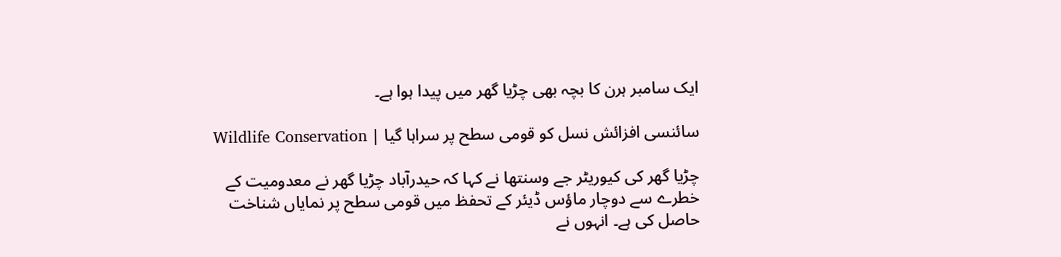ایک سامبر ہرن کا بچہ بھی چڑیا گھر میں پیدا ہوا ہے۔

سائنسی افزائش نسل کو قومی سطح پر سراہا گیا | Wildlife Conservation

چڑیا گھر کی کیوریٹر جے وسنتھا نے کہا کہ حیدرآباد چڑیا گھر نے معدومیت کے خطرے سے دوچار ماؤس ڈیئر کے تحفظ میں قومی سطح پر نمایاں شناخت حاصل کی ہے۔ انہوں نے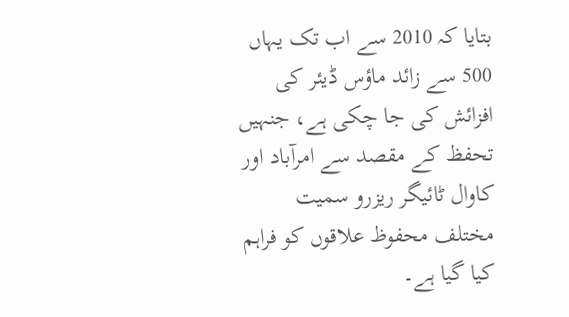بتایا کہ 2010 سے اب تک یہاں 500 سے زائد ماؤس ڈیئر کی افزائش کی جا چکی ہے، جنہیں تحفظ کے مقصد سے امرآباد اور کاوال ٹائیگر ریزرو سمیت مختلف محفوظ علاقوں کو فراہم کیا گیا ہے۔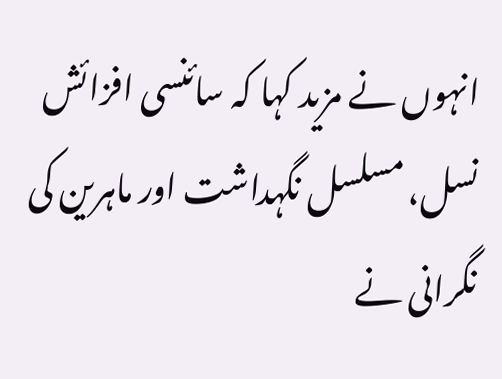انہوں نے مزید کہا کہ سائنسی افزائش نسل، مسلسل نگہداشت اور ماہرین کی نگرانی نے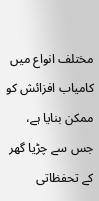مختلف انواع میں کامیاب افزائش کو ممکن بنایا ہے، جس سے چڑیا گھر کے تحفظاتی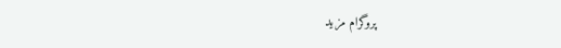پروگرام مزید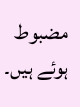مضبوط ہوئے ہیں۔